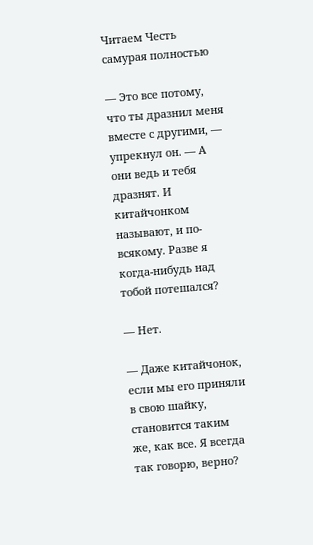Читаем Честь самурая полностью

— Это все потому, что ты дразнил меня вместе с другими, — упрекнул он. — А они ведь и тебя дразнят. И китайчонком называют, и по-всякому. Разве я когда-нибудь над тобой потешался?

— Нет.

— Даже китайчонок, если мы его приняли в свою шайку, становится таким же, как все. Я всегда так говорю, верно?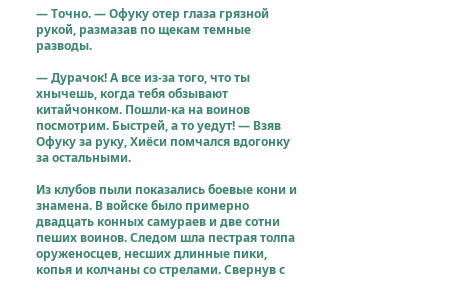— Точно. — Офуку отер глаза грязной рукой, размазав по щекам темные разводы.

— Дурачок! А все из-за того, что ты хнычешь, когда тебя обзывают китайчонком. Пошли-ка на воинов посмотрим. Быстрей, а то уедут! — Взяв Офуку за руку, Хиёси помчался вдогонку за остальными.

Из клубов пыли показались боевые кони и знамена. В войске было примерно двадцать конных самураев и две сотни пеших воинов. Следом шла пестрая толпа оруженосцев, несших длинные пики, копья и колчаны со стрелами. Свернув с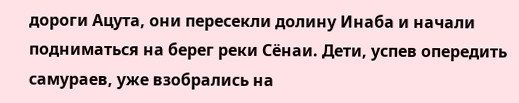дороги Ацута, они пересекли долину Инаба и начали подниматься на берег реки Сёнаи. Дети, успев опередить самураев, уже взобрались на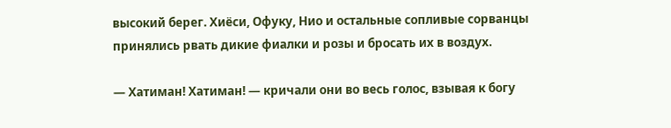высокий берег. Хиёси, Офуку, Нио и остальные сопливые сорванцы принялись рвать дикие фиалки и розы и бросать их в воздух.

— Хатиман! Хатиман! — кричали они во весь голос, взывая к богу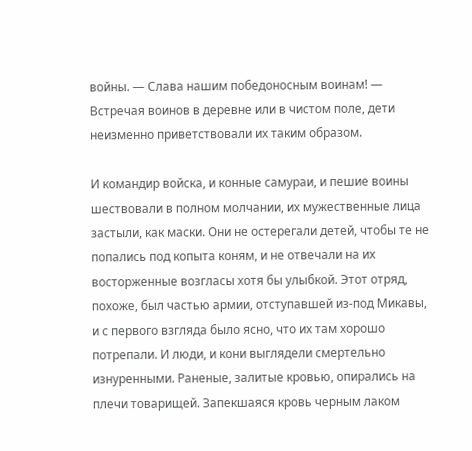войны. — Слава нашим победоносным воинам! — Встречая воинов в деревне или в чистом поле, дети неизменно приветствовали их таким образом.

И командир войска, и конные самураи, и пешие воины шествовали в полном молчании, их мужественные лица застыли, как маски. Они не остерегали детей, чтобы те не попались под копыта коням, и не отвечали на их восторженные возгласы хотя бы улыбкой. Этот отряд, похоже, был частью армии, отступавшей из-под Микавы, и с первого взгляда было ясно, что их там хорошо потрепали. И люди, и кони выглядели смертельно изнуренными. Раненые, залитые кровью, опирались на плечи товарищей. Запекшаяся кровь черным лаком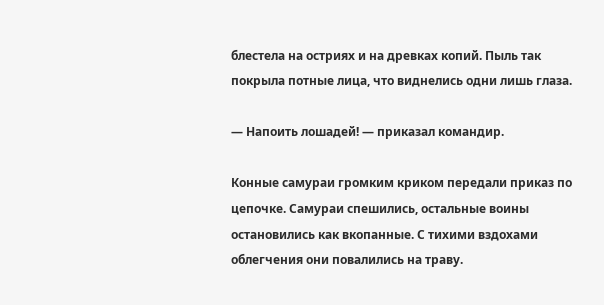блестела на остриях и на древках копий. Пыль так покрыла потные лица, что виднелись одни лишь глаза.

— Напоить лошадей! — приказал командир.

Конные самураи громким криком передали приказ по цепочке. Самураи спешились, остальные воины остановились как вкопанные. С тихими вздохами облегчения они повалились на траву.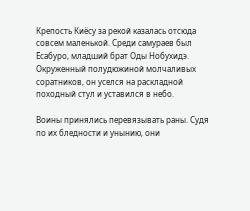Крепость Киёсу за рекой казалась отсюда совсем маленькой. Среди самураев был Ёсабуро, младший брат Оды Нобухидэ. Окруженный полудюжиной молчаливых соратников, он уселся на раскладной походный стул и уставился в небо.

Воины принялись перевязывать раны. Судя по их бледности и унынию, они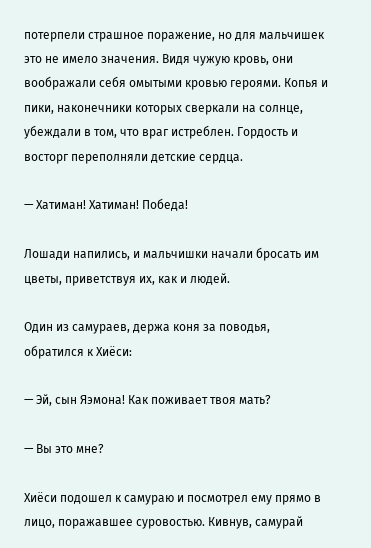потерпели страшное поражение, но для мальчишек это не имело значения. Видя чужую кровь, они воображали себя омытыми кровью героями. Копья и пики, наконечники которых сверкали на солнце, убеждали в том, что враг истреблен. Гордость и восторг переполняли детские сердца.

— Хатиман! Хатиман! Победа!

Лошади напились, и мальчишки начали бросать им цветы, приветствуя их, как и людей.

Один из самураев, держа коня за поводья, обратился к Хиёси:

— Эй, сын Яэмона! Как поживает твоя мать?

— Вы это мне?

Хиёси подошел к самураю и посмотрел ему прямо в лицо, поражавшее суровостью. Кивнув, самурай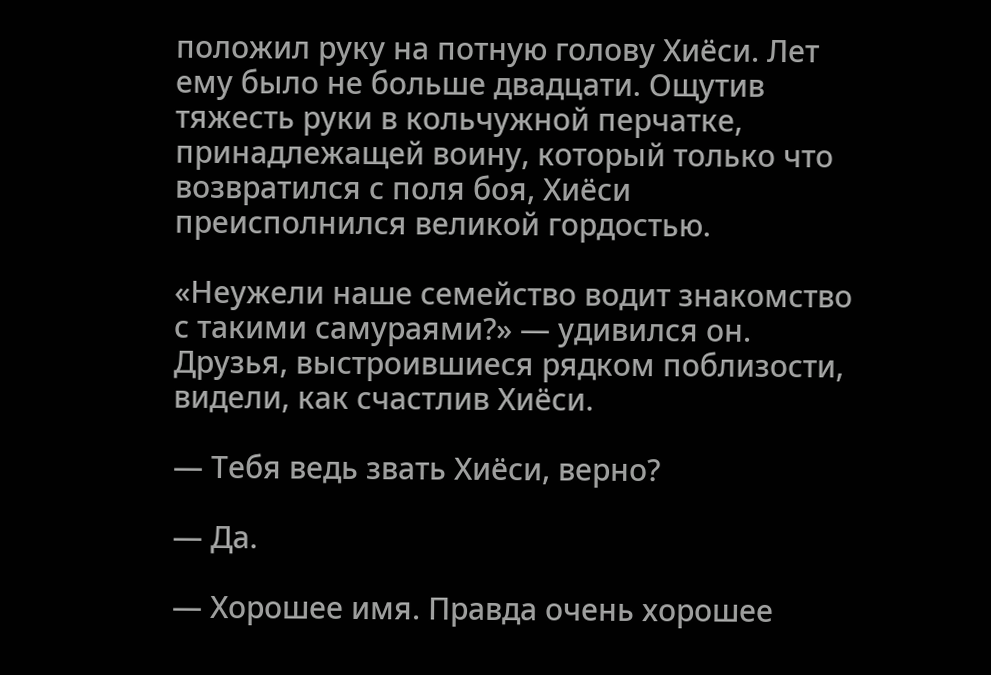положил руку на потную голову Хиёси. Лет ему было не больше двадцати. Ощутив тяжесть руки в кольчужной перчатке, принадлежащей воину, который только что возвратился с поля боя, Хиёси преисполнился великой гордостью.

«Неужели наше семейство водит знакомство с такими самураями?» — удивился он. Друзья, выстроившиеся рядком поблизости, видели, как счастлив Хиёси.

— Тебя ведь звать Хиёси, верно?

— Да.

— Хорошее имя. Правда очень хорошее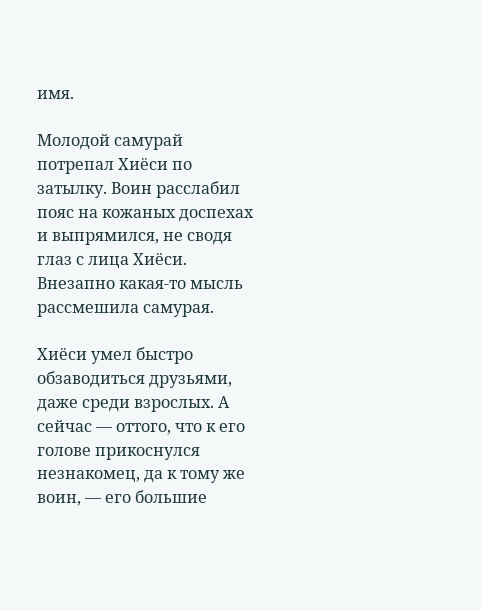имя.

Молодой самурай потрепал Хиёси по затылку. Воин расслабил пояс на кожаных доспехах и выпрямился, не сводя глаз с лица Хиёси. Внезапно какая-то мысль рассмешила самурая.

Хиёси умел быстро обзаводиться друзьями, даже среди взрослых. А сейчас — оттого, что к его голове прикоснулся незнакомец, да к тому же воин, — его большие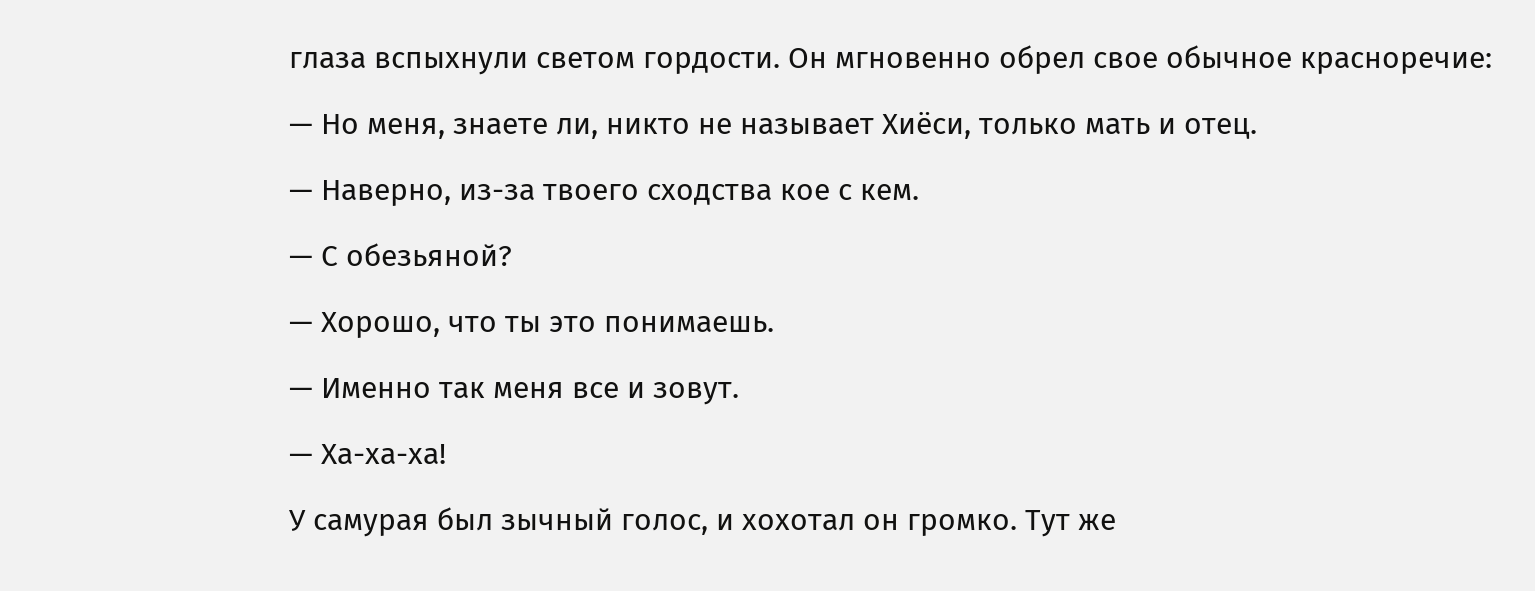глаза вспыхнули светом гордости. Он мгновенно обрел свое обычное красноречие:

— Но меня, знаете ли, никто не называет Хиёси, только мать и отец.

— Наверно, из-за твоего сходства кое с кем.

— С обезьяной?

— Хорошо, что ты это понимаешь.

— Именно так меня все и зовут.

— Ха-ха-ха!

У самурая был зычный голос, и хохотал он громко. Тут же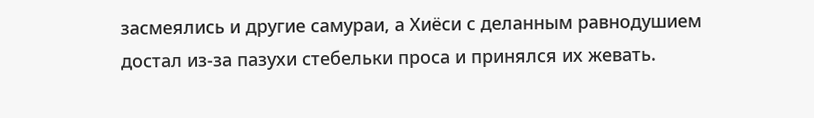засмеялись и другие самураи, а Хиёси с деланным равнодушием достал из-за пазухи стебельки проса и принялся их жевать.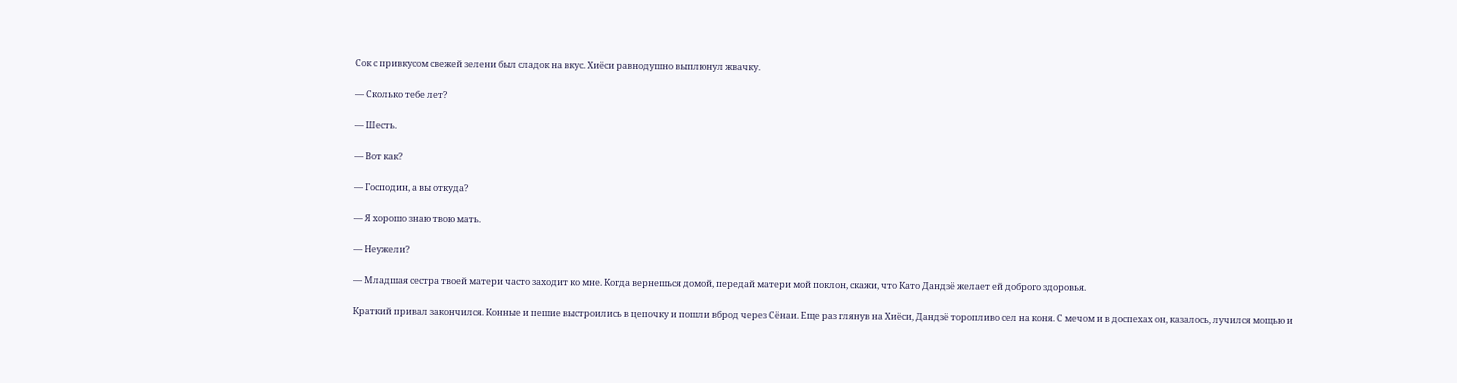Сок с привкусом свежей зелени был сладок на вкус. Хиёси равнодушно выплюнул жвачку.

— Сколько тебе лет?

— Шесть.

— Вот как?

— Господин, а вы откуда?

— Я хорошо знаю твою мать.

— Неужели?

— Младшая сестра твоей матери часто заходит ко мне. Когда вернешься домой, передай матери мой поклон, скажи, что Като Дандзё желает ей доброго здоровья.

Краткий привал закончился. Конные и пешие выстроились в цепочку и пошли вброд через Сёнаи. Еще раз глянув на Хиёси, Дандзё торопливо сел на коня. С мечом и в доспехах он, казалось, лучился мощью и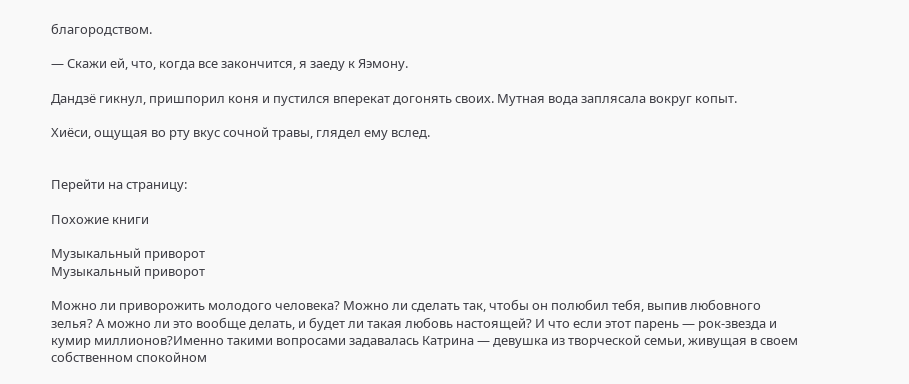благородством.

— Скажи ей, что, когда все закончится, я заеду к Яэмону.

Дандзё гикнул, пришпорил коня и пустился вперекат догонять своих. Мутная вода заплясала вокруг копыт.

Хиёси, ощущая во рту вкус сочной травы, глядел ему вслед.


Перейти на страницу:

Похожие книги

Музыкальный приворот
Музыкальный приворот

Можно ли приворожить молодого человека? Можно ли сделать так, чтобы он полюбил тебя, выпив любовного зелья? А можно ли это вообще делать, и будет ли такая любовь настоящей? И что если этот парень — рок-звезда и кумир миллионов?Именно такими вопросами задавалась Катрина — девушка из творческой семьи, живущая в своем собственном спокойном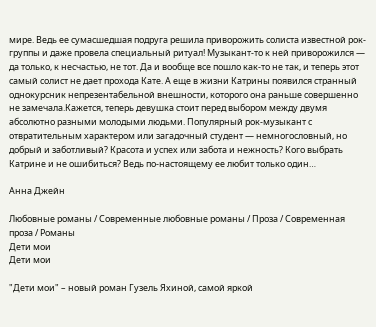мире. Ведь ее сумасшедшая подруга решила приворожить солиста известной рок-группы и даже провела специальный ритуал! Музыкант-то к ней приворожился — да только, к несчастью, не тот. Да и вообще все пошло как-то не так, и теперь этот самый солист не дает прохода Кате. А еще в жизни Катрины появился странный однокурсник непрезентабельной внешности, которого она раньше совершенно не замечала.Кажется, теперь девушка стоит перед выбором между двумя абсолютно разными молодыми людьми. Популярный рок-музыкант с отвратительным характером или загадочный студент — немногословный, но добрый и заботливый? Красота и успех или забота и нежность? Кого выбрать Катрине и не ошибиться? Ведь по-настоящему ее любит только один…

Анна Джейн

Любовные романы / Современные любовные романы / Проза / Современная проза / Романы
Дети мои
Дети мои

"Дети мои" – новый роман Гузель Яхиной, самой яркой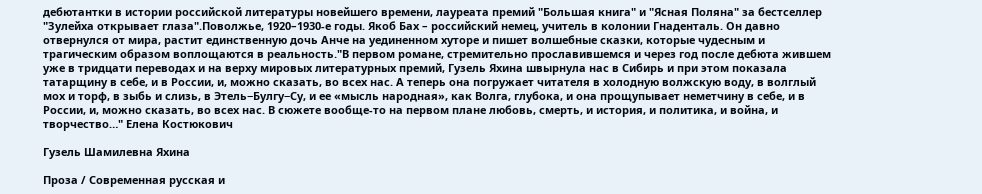дебютантки в истории российской литературы новейшего времени, лауреата премий "Большая книга" и "Ясная Поляна" за бестселлер "Зулейха открывает глаза".Поволжье, 1920–1930-е годы. Якоб Бах – российский немец, учитель в колонии Гнаденталь. Он давно отвернулся от мира, растит единственную дочь Анче на уединенном хуторе и пишет волшебные сказки, которые чудесным и трагическим образом воплощаются в реальность."В первом романе, стремительно прославившемся и через год после дебюта жившем уже в тридцати переводах и на верху мировых литературных премий, Гузель Яхина швырнула нас в Сибирь и при этом показала татарщину в себе, и в России, и, можно сказать, во всех нас. А теперь она погружает читателя в холодную волжскую воду, в волглый мох и торф, в зыбь и слизь, в Этель−Булгу−Су, и ее «мысль народная», как Волга, глубока, и она прощупывает неметчину в себе, и в России, и, можно сказать, во всех нас. В сюжете вообще-то на первом плане любовь, смерть, и история, и политика, и война, и творчество…" Елена Костюкович

Гузель Шамилевна Яхина

Проза / Современная русская и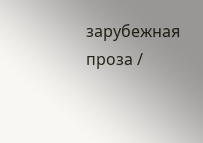зарубежная проза /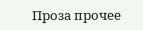Проза прочее